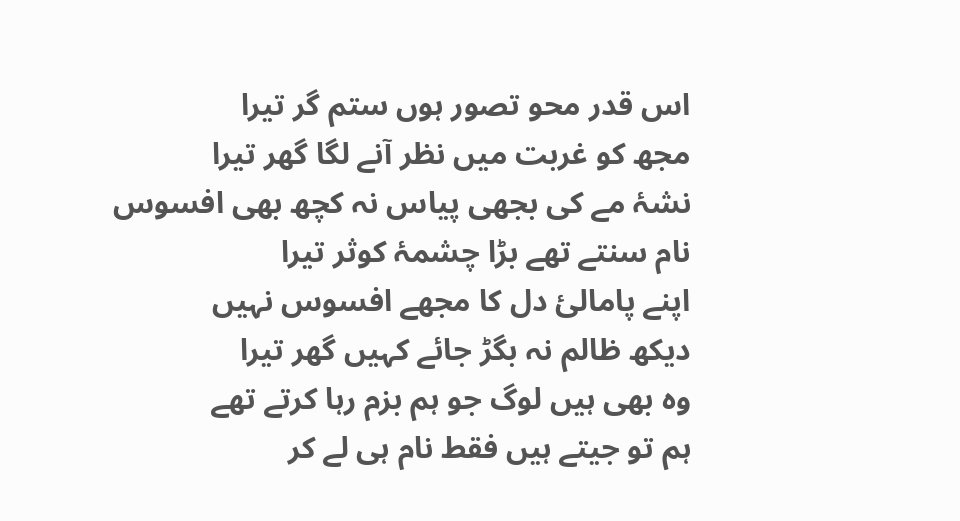اس قدر محو تصور ہوں ستم گر تیرا
مجھ کو غربت میں نظر آنے لگا گھر تیرا
نشۂ مے کی بجھی پیاس نہ کچھ بھی افسوس
نام سنتے تھے بڑا چشمۂ کوثر تیرا
اپنے پامالیٔ دل کا مجھے افسوس نہیں
دیکھ ظالم نہ بگڑ جائے کہیں گھر تیرا
وہ بھی ہیں لوگ جو ہم بزم رہا کرتے تھے
ہم تو جیتے ہیں فقط نام ہی لے کر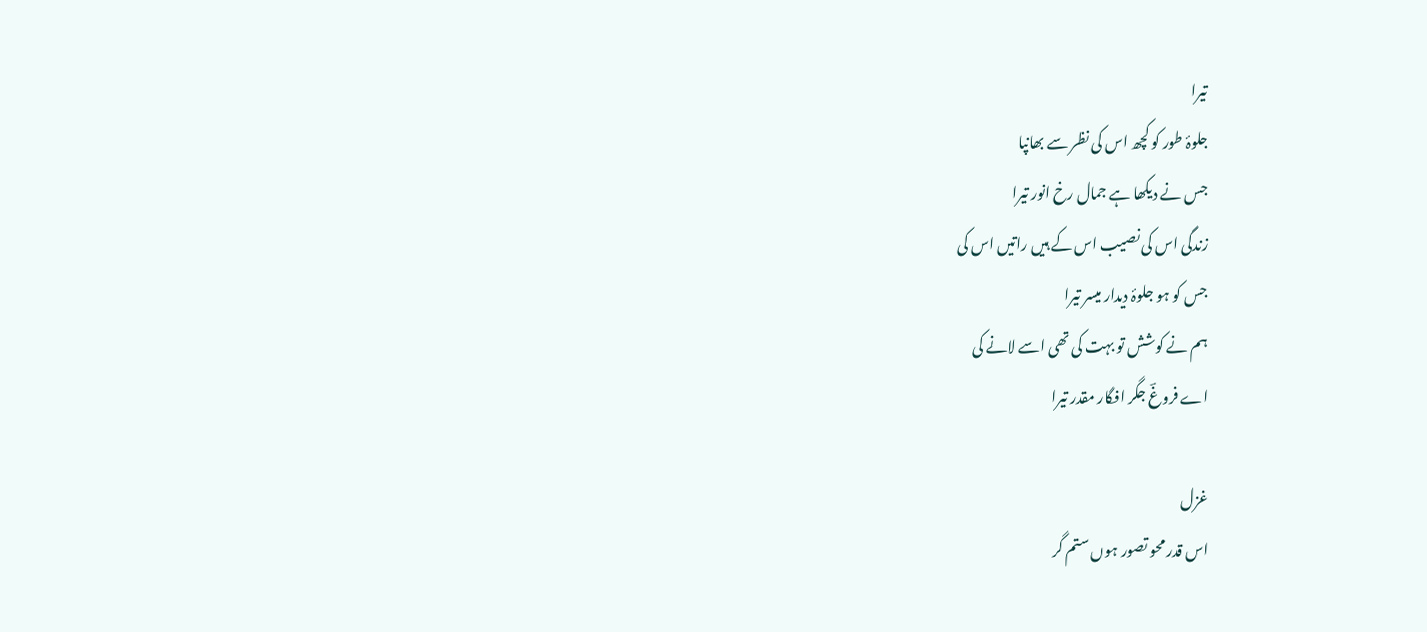تیرا
جلوۂ طور کو کچھ اس کی نظر سے بھانپا
جس نے دیکھا ہے جمال رخ انور تیرا
زندگی اس کی نصیب اس کے ہیں راتیں اس کی
جس کو ہو جلوۂ دیدار میسر تیرا
ہم نے کوشش تو بہت کی تھی اسے لانے کی
اے فروغؔ جگر افگار مقدر تیرا

غزل
اس قدر محو تصور ہوں ستم گر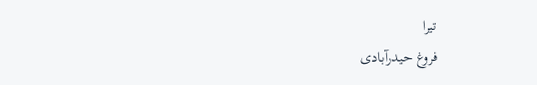تیرا
فروغ حیدرآبادی